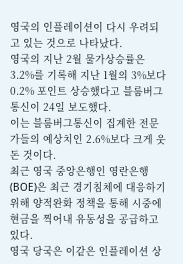영국의 인플레이션이 다시 우려되고 있는 것으로 나타났다.
영국의 지난 2월 물가상승률은 3.2%를 기록해 지난 1월의 3%보다 0.2% 포인트 상승했다고 블룸버그 통신이 24일 보도했다.
이는 블룸버그통신이 집계한 전문가들의 예상치인 2.6%보다 크게 웃돈 것이다.
최근 영국 중앙은행인 영란은행(BOE)은 최근 경기침체에 대응하기 위해 양적완화 정책을 통해 시중에 현금을 찍어내 유동성을 공급하고 있다.
영국 당국은 이같은 인플레이션 상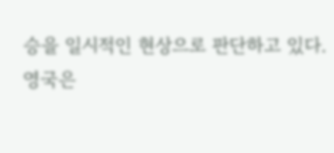승을 일시적인 현상으로 판단하고 있다.
영국은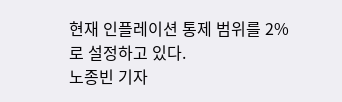현재 인플레이션 통제 범위를 2%로 설정하고 있다.
노종빈 기자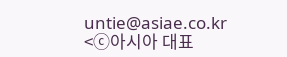untie@asiae.co.kr
<ⓒ아시아 대표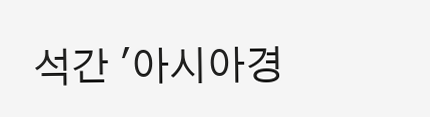석간 '아시아경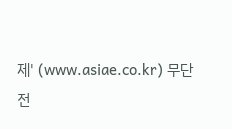제' (www.asiae.co.kr) 무단전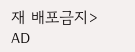재 배포금지>
AD